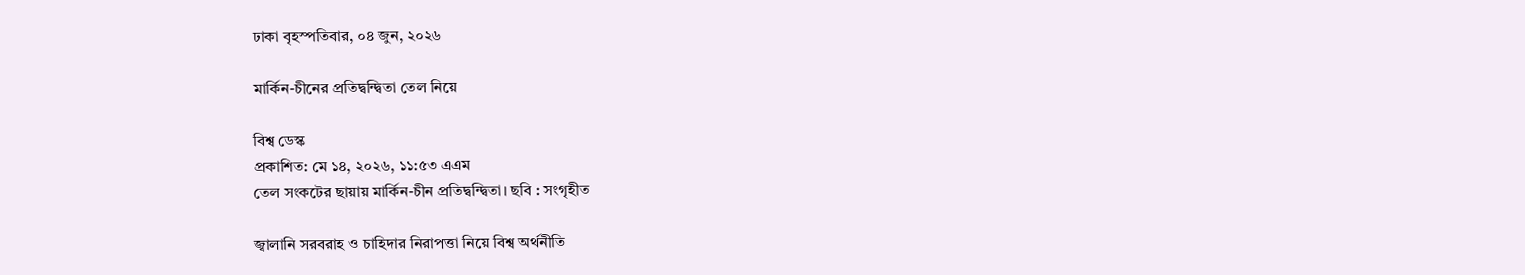ঢাকা বৃহস্পতিবার, ০৪ জুন, ২০২৬

মার্কিন-চীনের প্রতিদ্বন্দ্বিতা তেল নিয়ে

বিশ্ব ডেস্ক
প্রকাশিত: মে ১৪, ২০২৬, ১১:৫৩ এএম
তেল সংকটের ছায়ায় মার্কিন-চীন প্রতিদ্বন্দ্বিতা। ছবি : সংগৃহীত

জ্বালানি সরবরাহ ও চাহিদার নিরাপত্তা নিয়ে বিশ্ব অর্থনীতি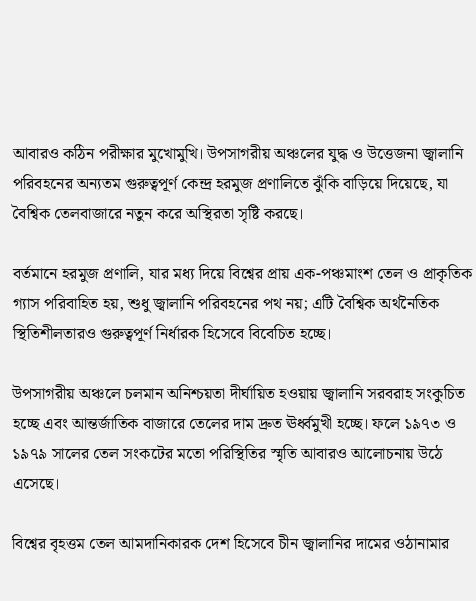আবারও কঠিন পরীক্ষার মুখোমুখি। উপসাগরীয় অঞ্চলের যুদ্ধ ও উত্তেজনা জ্বালানি পরিবহনের অন্যতম গুরুত্বপূর্ণ কেন্দ্র হরমুজ প্রণালিতে ঝুঁকি বাড়িয়ে দিয়েছে, যা বৈশ্বিক তেলবাজারে নতুন করে অস্থিরতা সৃষ্টি করছে।

বর্তমানে হরমুজ প্রণালি, যার মধ্য দিয়ে বিশ্বের প্রায় এক-পঞ্চমাংশ তেল ও প্রাকৃতিক গ্যাস পরিবাহিত হয়, শুধু জ্বালানি পরিবহনের পথ নয়; এটি বৈশ্বিক অর্থনৈতিক স্থিতিশীলতারও গুরুত্বপূর্ণ নির্ধারক হিসেবে বিবেচিত হচ্ছে।

উপসাগরীয় অঞ্চলে চলমান অনিশ্চয়তা দীর্ঘায়িত হওয়ায় জ্বালানি সরবরাহ সংকুচিত হচ্ছে এবং আন্তর্জাতিক বাজারে তেলের দাম দ্রুত ঊর্ধ্বমুখী হচ্ছে। ফলে ১৯৭৩ ও ১৯৭৯ সালের তেল সংকটের মতো পরিস্থিতির স্মৃতি আবারও আলোচনায় উঠে এসেছে।

বিশ্বের বৃহত্তম তেল আমদানিকারক দেশ হিসেবে চীন জ্বালানির দামের ওঠানামার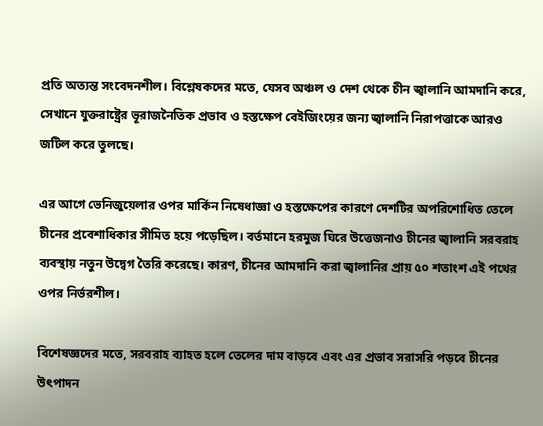প্রতি অত্যন্ত সংবেদনশীল। বিশ্লেষকদের মতে, যেসব অঞ্চল ও দেশ থেকে চীন জ্বালানি আমদানি করে, সেখানে যুক্তরাষ্ট্রের ভূরাজনৈতিক প্রভাব ও হস্তক্ষেপ বেইজিংয়ের জন্য জ্বালানি নিরাপত্তাকে আরও জটিল করে তুলছে।

এর আগে ভেনিজুয়েলার ওপর মার্কিন নিষেধাজ্ঞা ও হস্তক্ষেপের কারণে দেশটির অপরিশোধিত তেলে চীনের প্রবেশাধিকার সীমিত হয়ে পড়েছিল। বর্তমানে হরমুজ ঘিরে উত্তেজনাও চীনের জ্বালানি সরবরাহ ব্যবস্থায় নতুন উদ্বেগ তৈরি করেছে। কারণ, চীনের আমদানি করা জ্বালানির প্রায় ৫০ শতাংশ এই পথের ওপর নির্ভরশীল।

বিশেষজ্ঞদের মতে, সরবরাহ ব্যাহত হলে তেলের দাম বাড়বে এবং এর প্রভাব সরাসরি পড়বে চীনের উৎপাদন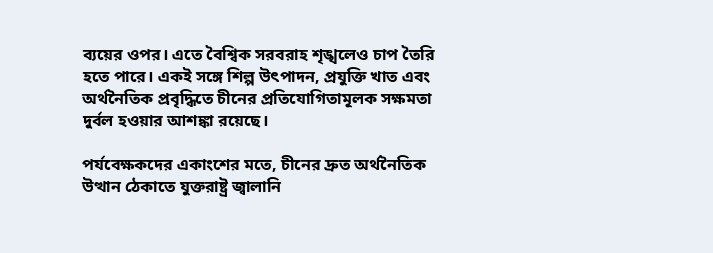ব্যয়ের ওপর। এতে বৈশ্বিক সরবরাহ শৃঙ্খলেও চাপ তৈরি হতে পারে। একই সঙ্গে শিল্প উৎপাদন, প্রযুক্তি খাত এবং অর্থনৈতিক প্রবৃদ্ধিতে চীনের প্রতিযোগিতামূলক সক্ষমতা দুর্বল হওয়ার আশঙ্কা রয়েছে।

পর্যবেক্ষকদের একাংশের মতে, চীনের দ্রুত অর্থনৈতিক উত্থান ঠেকাতে যুক্তরাষ্ট্র জ্বালানি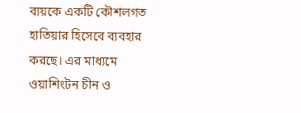ব্যয়কে একটি কৌশলগত হাতিয়ার হিসেবে ব্যবহার করছে। এর মাধ্যমে ওয়াশিংটন চীন ও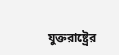যুক্তরাষ্ট্রের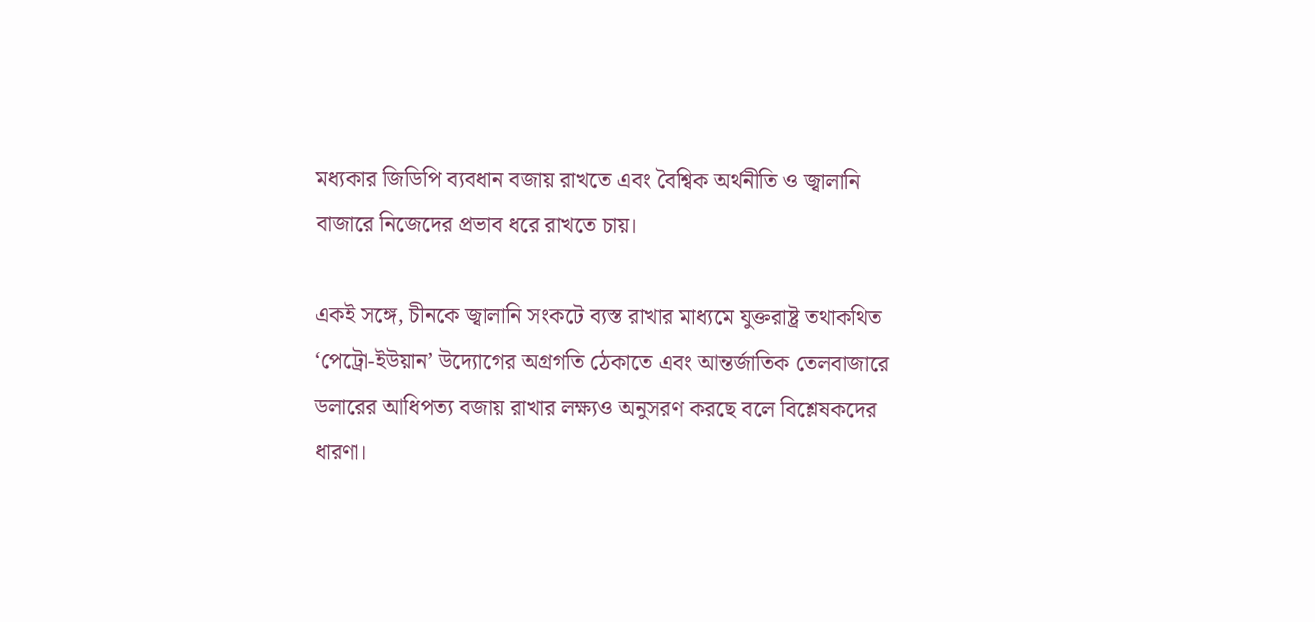মধ্যকার জিডিপি ব্যবধান বজায় রাখতে এবং বৈশ্বিক অর্থনীতি ও জ্বালানি বাজারে নিজেদের প্রভাব ধরে রাখতে চায়।

একই সঙ্গে, চীনকে জ্বালানি সংকটে ব্যস্ত রাখার মাধ্যমে যুক্তরাষ্ট্র তথাকথিত ‘পেট্রো-ইউয়ান’ উদ্যোগের অগ্রগতি ঠেকাতে এবং আন্তর্জাতিক তেলবাজারে ডলারের আধিপত্য বজায় রাখার লক্ষ্যও অনুসরণ করছে বলে বিশ্লেষকদের ধারণা।